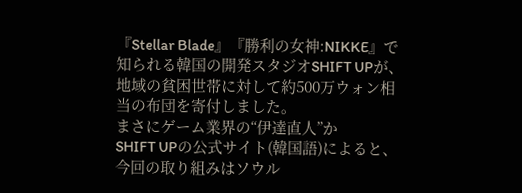『Stellar Blade』『勝利の女神:NIKKE』で知られる韓国の開発スタジオSHIFT UPが、地域の貧困世帯に対して約500万ウォン相当の布団を寄付しました。
まさにゲーム業界の“伊達直人”か
SHIFT UPの公式サイト(韓国語)によると、今回の取り組みはソウル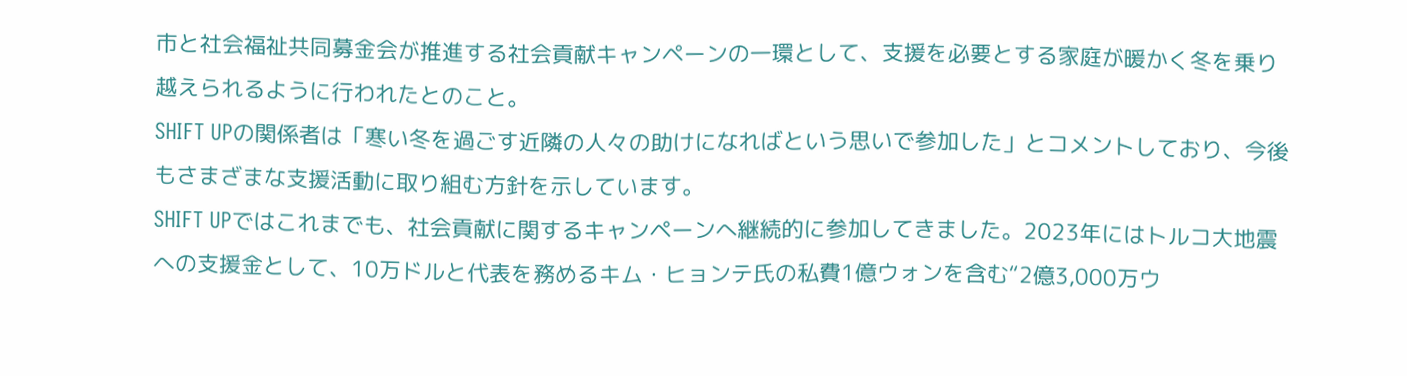市と社会福祉共同募金会が推進する社会貢献キャンペーンの一環として、支援を必要とする家庭が暖かく冬を乗り越えられるように行われたとのこと。
SHIFT UPの関係者は「寒い冬を過ごす近隣の人々の助けになればという思いで参加した」とコメントしており、今後もさまざまな支援活動に取り組む方針を示しています。
SHIFT UPではこれまでも、社会貢献に関するキャンペーンへ継続的に参加してきました。2023年にはトルコ大地震への支援金として、10万ドルと代表を務めるキム・ヒョンテ氏の私費1億ウォンを含む“2億3,000万ウ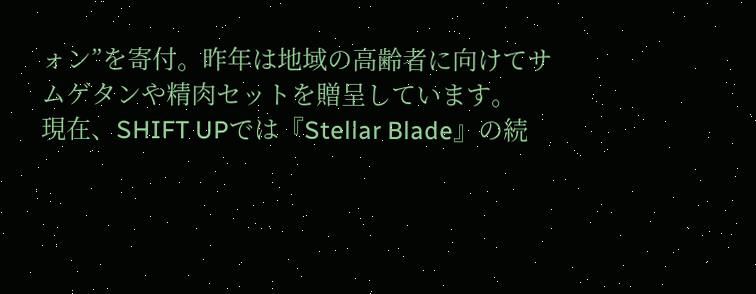ォン”を寄付。昨年は地域の高齢者に向けてサムゲタンや精肉セットを贈呈しています。
現在、SHIFT UPでは『Stellar Blade』の続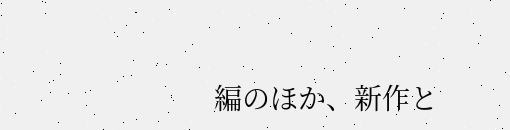編のほか、新作と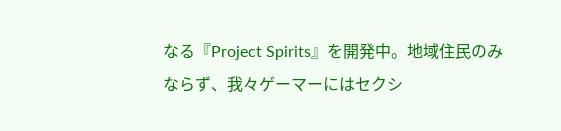なる『Project Spirits』を開発中。地域住民のみならず、我々ゲーマーにはセクシ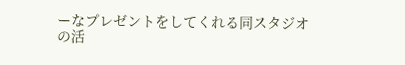ーなプレゼントをしてくれる同スタジオの活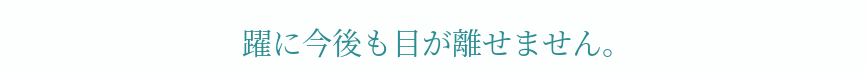躍に今後も目が離せません。